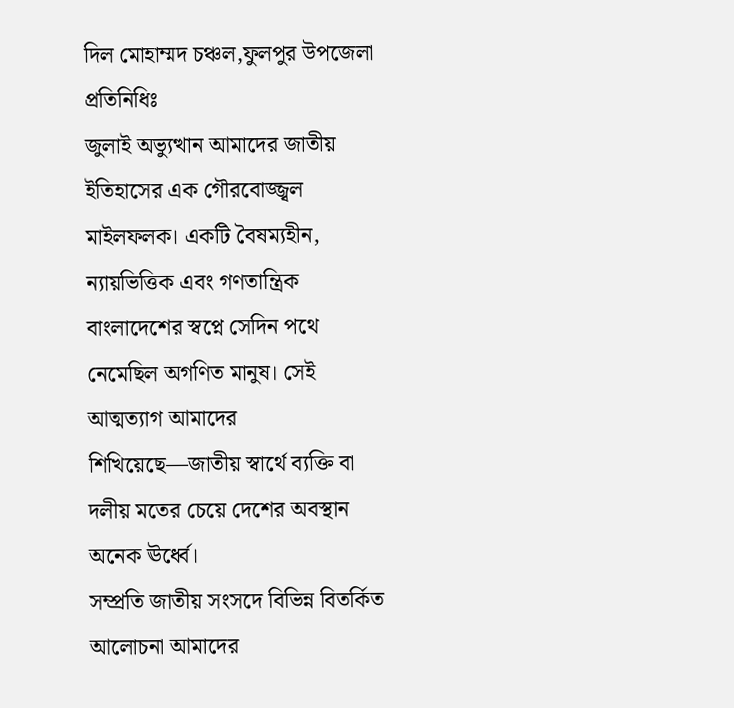দিল মোহাম্মদ চঞ্চল,ফুলপুর উপজেলা প্রতিনিধিঃ
জুলাই অভ্যুত্থান আমাদের জাতীয় ইতিহাসের এক গৌরবোজ্জ্বল মাইলফলক। একটি বৈষম্যহীন, ন্যায়ভিত্তিক এবং গণতান্ত্রিক বাংলাদেশের স্বপ্নে সেদিন পথে নেমেছিল অগণিত মানুষ। সেই আত্মত্যাগ আমাদের শিখিয়েছে—জাতীয় স্বার্থে ব্যক্তি বা দলীয় মতের চেয়ে দেশের অবস্থান অনেক ঊর্ধ্বে।
সম্প্রতি জাতীয় সংসদে বিভিন্ন বিতর্কিত আলোচনা আমাদের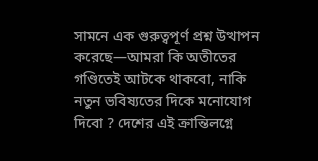সামনে এক গুরুত্বপূর্ণ প্রশ্ন উত্থাপন করেছে—আমরা কি অতীতের গণ্ডিতেই আটকে থাকবো, নাকি নতুন ভবিষ্যতের দিকে মনোযোগ দিবো ? দেশের এই ক্রান্তিলগ্নে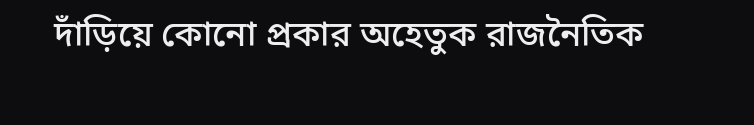দাঁড়িয়ে কোনো প্রকার অহেতুক রাজনৈতিক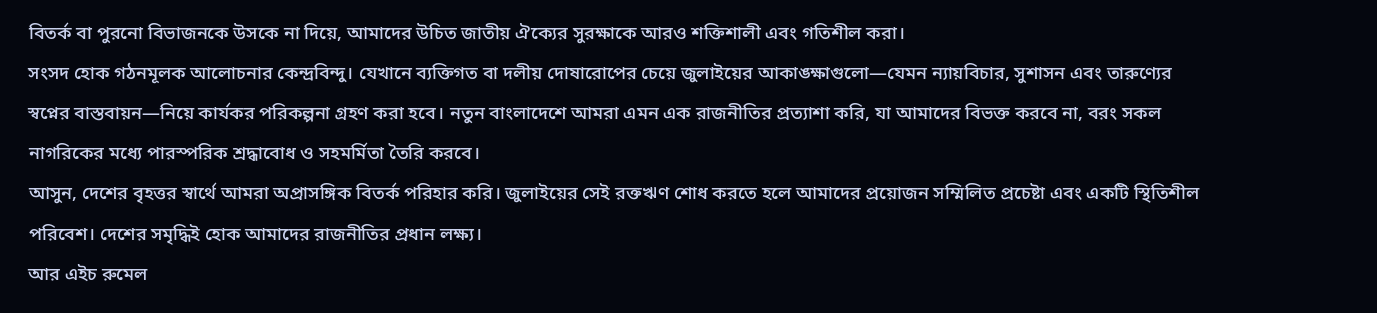বিতর্ক বা পুরনো বিভাজনকে উসকে না দিয়ে, আমাদের উচিত জাতীয় ঐক্যের সুরক্ষাকে আরও শক্তিশালী এবং গতিশীল করা।
সংসদ হোক গঠনমূলক আলোচনার কেন্দ্রবিন্দু। যেখানে ব্যক্তিগত বা দলীয় দোষারোপের চেয়ে জুলাইয়ের আকাঙ্ক্ষাগুলো—যেমন ন্যায়বিচার, সুশাসন এবং তারুণ্যের স্বপ্নের বাস্তবায়ন—নিয়ে কার্যকর পরিকল্পনা গ্রহণ করা হবে। নতুন বাংলাদেশে আমরা এমন এক রাজনীতির প্রত্যাশা করি, যা আমাদের বিভক্ত করবে না, বরং সকল নাগরিকের মধ্যে পারস্পরিক শ্রদ্ধাবোধ ও সহমর্মিতা তৈরি করবে।
আসুন, দেশের বৃহত্তর স্বার্থে আমরা অপ্রাসঙ্গিক বিতর্ক পরিহার করি। জুলাইয়ের সেই রক্তঋণ শোধ করতে হলে আমাদের প্রয়োজন সম্মিলিত প্রচেষ্টা এবং একটি স্থিতিশীল পরিবেশ। দেশের সমৃদ্ধিই হোক আমাদের রাজনীতির প্রধান লক্ষ্য।
আর এইচ রুমেল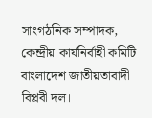সাংগঠনিক সম্পাদক, কেন্দ্রীয় কার্যনির্বাহী কমিটি
বাংলাদেশ জাতীয়তাবাদী বিপ্লবী দল।